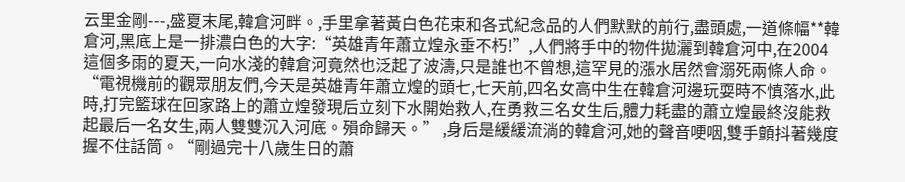云里金剛---,盛夏末尾,韓倉河畔。,手里拿著黃白色花束和各式紀念品的人們默默的前行,盡頭處,一道條幅**韓倉河,黑底上是一排濃白色的大字:“英雄青年蕭立煌永垂不朽!”,人們將手中的物件拋灑到韓倉河中,在2004這個多雨的夏天,一向水淺的韓倉河竟然也泛起了波濤,只是誰也不曾想,這罕見的漲水居然會溺死兩條人命。“電視機前的觀眾朋友們,今天是英雄青年蕭立煌的頭七,七天前,四名女高中生在韓倉河邊玩耍時不慎落水,此時,打完籃球在回家路上的蕭立煌發現后立刻下水開始救人,在勇救三名女生后,體力耗盡的蕭立煌最終沒能救起最后一名女生,兩人雙雙沉入河底。殞命歸天。” ,身后是緩緩流淌的韓倉河,她的聲音哽咽,雙手顫抖著幾度握不住話筒。“剛過完十八歲生日的蕭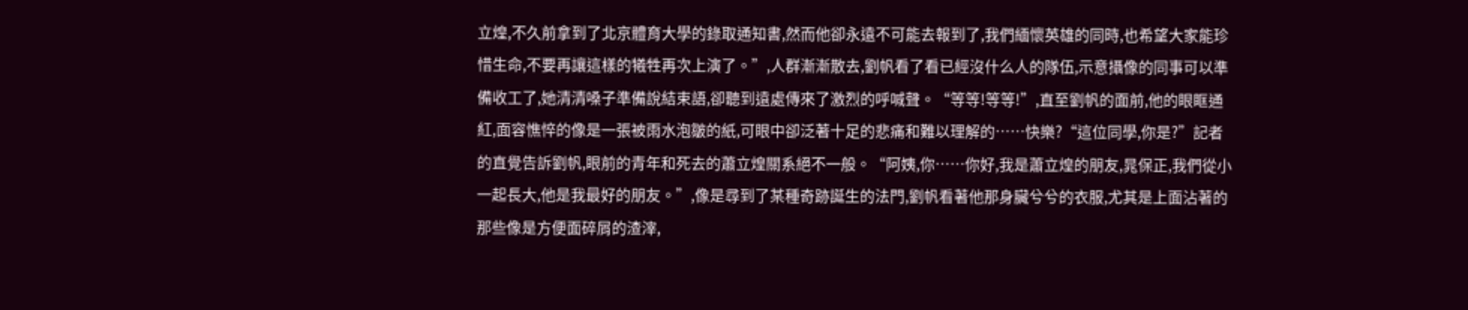立煌,不久前拿到了北京體育大學的錄取通知書,然而他卻永遠不可能去報到了,我們緬懷英雄的同時,也希望大家能珍惜生命,不要再讓這樣的犧牲再次上演了。”,人群漸漸散去,劉帆看了看已經沒什么人的隊伍,示意攝像的同事可以準備收工了,她清清嗓子準備說結束語,卻聽到遠處傳來了激烈的呼喊聲。“等等!等等!”,直至劉帆的面前,他的眼眶通紅,面容憔悴的像是一張被雨水泡皺的紙,可眼中卻泛著十足的悲痛和難以理解的……快樂?“這位同學,你是?”記者的直覺告訴劉帆,眼前的青年和死去的蕭立煌關系絕不一般。“阿姨,你……你好,我是蕭立煌的朋友,晁保正,我們從小一起長大,他是我最好的朋友。”,像是尋到了某種奇跡誕生的法門,劉帆看著他那身臟兮兮的衣服,尤其是上面沾著的那些像是方便面碎屑的渣滓,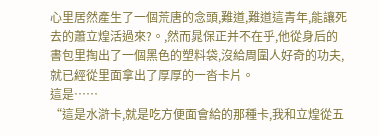心里居然產生了一個荒唐的念頭,難道,難道這青年,能讓死去的蕭立煌活過來?。,然而晁保正并不在乎,他從身后的書包里掏出了一個黑色的塑料袋,沒給周圍人好奇的功夫,就已經從里面拿出了厚厚的一沓卡片。
這是……
“這是水滸卡,就是吃方便面會給的那種卡,我和立煌從五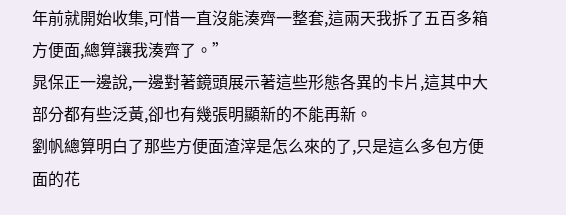年前就開始收集,可惜一直沒能湊齊一整套,這兩天我拆了五百多箱方便面,總算讓我湊齊了。”
晁保正一邊說,一邊對著鏡頭展示著這些形態各異的卡片,這其中大部分都有些泛黃,卻也有幾張明顯新的不能再新。
劉帆總算明白了那些方便面渣滓是怎么來的了,只是這么多包方便面的花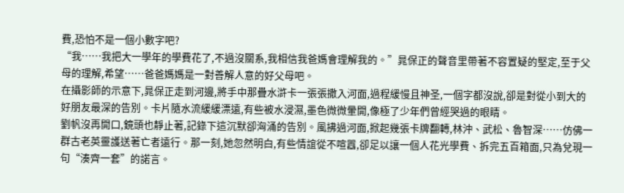費,恐怕不是一個小數字吧?
“我……我把大一學年的學費花了,不過沒關系,我相信我爸媽會理解我的。”晁保正的聲音里帶著不容置疑的堅定,至于父母的理解,希望……爸爸媽媽是一對善解人意的好父母吧。
在攝影師的示意下,晁保正走到河邊,將手中那疊水滸卡一張張撒入河面,過程緩慢且神圣,一個字都沒說,卻是對從小到大的好朋友最深的告別。卡片隨水流緩緩漂遠,有些被水浸濕,墨色微微暈開,像極了少年們曾經哭過的眼睛。
劉帆沒再開口,鏡頭也靜止著,記錄下這沉默卻洶涌的告別。風拂過河面,掀起幾張卡牌翻轉,林沖、武松、魯智深……仿佛一群古老英靈護送著亡者遠行。那一刻,她忽然明白,有些情誼從不喧囂,卻足以讓一個人花光學費、拆完五百箱面,只為兌現一句“湊齊一套”的諾言。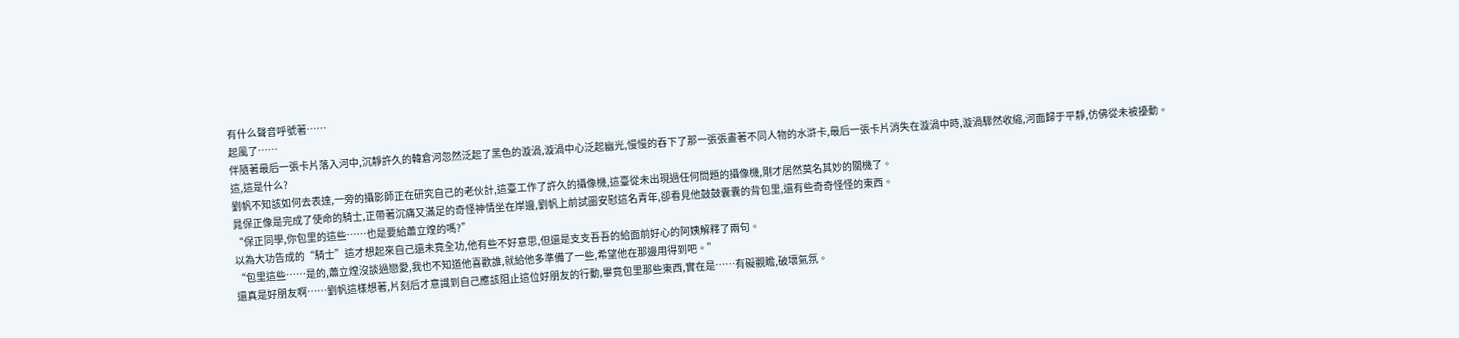有什么聲音呼號著……
起風了……
伴隨著最后一張卡片落入河中,沉靜許久的韓倉河忽然泛起了黑色的漩渦,漩渦中心泛起幽光,慢慢的吞下了那一張張畫著不同人物的水滸卡,最后一張卡片消失在漩渦中時,漩渦驟然收縮,河面歸于平靜,仿佛從未被擾動。
這,這是什么?
劉帆不知該如何去表達,一旁的攝影師正在研究自己的老伙計,這臺工作了許久的攝像機,這臺從未出現過任何問題的攝像機,剛才居然莫名其妙的關機了。
晁保正像是完成了使命的騎士,正帶著沉痛又滿足的奇怪神情坐在岸邊,劉帆上前試圖安慰這名青年,卻看見他鼓鼓囊囊的背包里,還有些奇奇怪怪的東西。
“保正同學,你包里的這些……也是要給蕭立煌的嗎?”
以為大功告成的“騎士”這才想起來自己還未竟全功,他有些不好意思,但還是支支吾吾的給面前好心的阿姨解釋了兩句。
“包里這些……是的,蕭立煌沒談過戀愛,我也不知道他喜歡誰,就給他多準備了一些,希望他在那邊用得到吧。”
還真是好朋友啊……劉帆這樣想著,片刻后才意識到自己應該阻止這位好朋友的行動,畢竟包里那些東西,實在是……有礙觀瞻,破壞氣氛。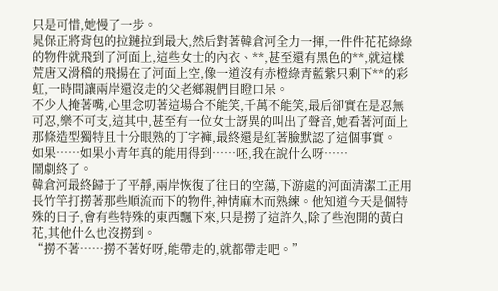只是可惜,她慢了一步。
晁保正將背包的拉鏈拉到最大,然后對著韓倉河全力一揮,一件件花花綠綠的物件就飛到了河面上,這些女士的內衣、**,甚至還有黑色的**,就這樣荒唐又滑稽的飛揚在了河面上空,像一道沒有赤橙綠青藍紫只剩下**的彩虹,一時間讓兩岸還沒走的父老鄉親們目瞪口呆。
不少人掩著嘴,心里念叨著這場合不能笑,千萬不能笑,最后卻實在是忍無可忍,樂不可支,這其中,甚至有一位女士訝異的叫出了聲音,她看著河面上那條造型獨特且十分眼熟的丁字褲,最終還是紅著臉默認了這個事實。
如果……如果小青年真的能用得到……呸,我在說什么呀……
鬧劇終了。
韓倉河最終歸于了平靜,兩岸恢復了往日的空蕩,下游處的河面清潔工正用長竹竿打撈著那些順流而下的物件,神情麻木而熟練。他知道今天是個特殊的日子,會有些特殊的東西飄下來,只是撈了這許久,除了些泡開的黃白花,其他什么也沒撈到。
“撈不著……撈不著好呀,能帶走的,就都帶走吧。”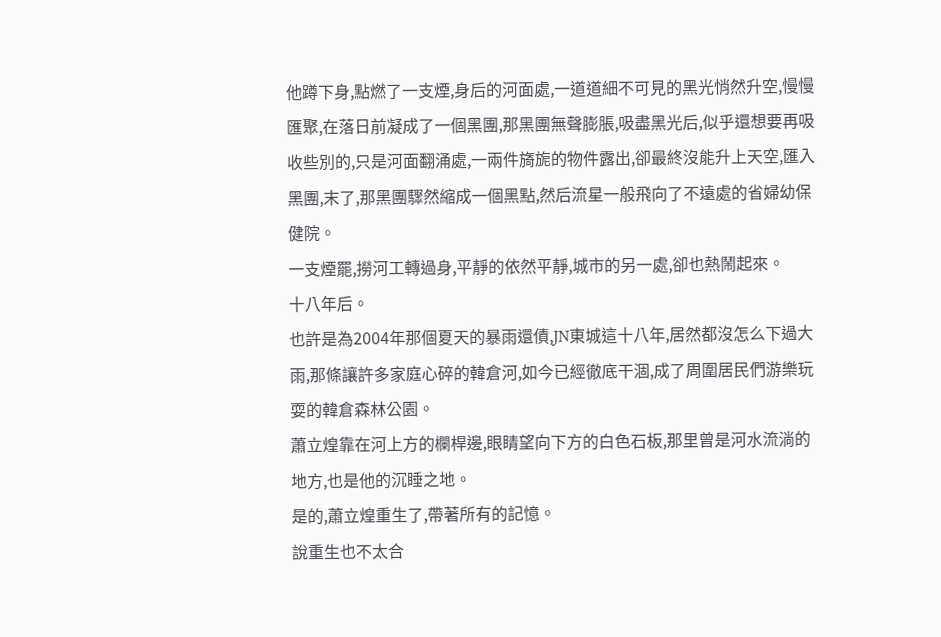他蹲下身,點燃了一支煙,身后的河面處,一道道細不可見的黑光悄然升空,慢慢匯聚,在落日前凝成了一個黑團,那黑團無聲膨脹,吸盡黑光后,似乎還想要再吸收些別的,只是河面翻涌處,一兩件旖旎的物件露出,卻最終沒能升上天空,匯入黑團,末了,那黑團驟然縮成一個黑點,然后流星一般飛向了不遠處的省婦幼保健院。
一支煙罷,撈河工轉過身,平靜的依然平靜,城市的另一處,卻也熱鬧起來。
十八年后。
也許是為2004年那個夏天的暴雨還債,JN東城這十八年,居然都沒怎么下過大雨,那條讓許多家庭心碎的韓倉河,如今已經徹底干涸,成了周圍居民們游樂玩耍的韓倉森林公園。
蕭立煌靠在河上方的欄桿邊,眼睛望向下方的白色石板,那里曾是河水流淌的地方,也是他的沉睡之地。
是的,蕭立煌重生了,帶著所有的記憶。
說重生也不太合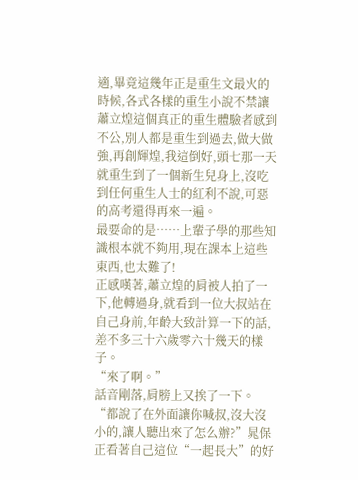適,畢竟這幾年正是重生文最火的時候,各式各樣的重生小說不禁讓蕭立煌這個真正的重生體驗者感到不公,別人都是重生到過去,做大做強,再創輝煌,我這倒好,頭七那一天就重生到了一個新生兒身上,沒吃到任何重生人士的紅利不說,可惡的高考還得再來一遍。
最要命的是……上輩子學的那些知識根本就不夠用,現在課本上這些東西,也太難了!
正感嘆著,蕭立煌的肩被人拍了一下,他轉過身,就看到一位大叔站在自己身前,年齡大致計算一下的話,差不多三十六歲零六十幾天的樣子。
“來了啊。”
話音剛落,肩膀上又挨了一下。
“都說了在外面讓你喊叔,沒大沒小的,讓人聽出來了怎么辦?”晁保正看著自己這位“一起長大”的好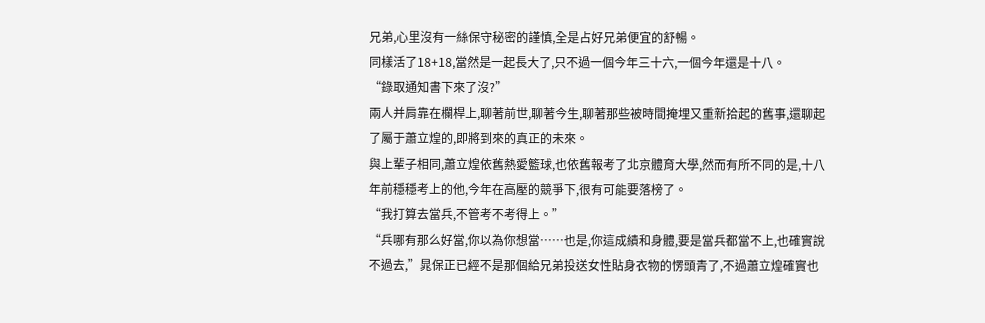兄弟,心里沒有一絲保守秘密的謹慎,全是占好兄弟便宜的舒暢。
同樣活了18+18,當然是一起長大了,只不過一個今年三十六,一個今年還是十八。
“錄取通知書下來了沒?”
兩人并肩靠在欄桿上,聊著前世,聊著今生,聊著那些被時間掩埋又重新拾起的舊事,還聊起了屬于蕭立煌的,即將到來的真正的未來。
與上輩子相同,蕭立煌依舊熱愛籃球,也依舊報考了北京體育大學,然而有所不同的是,十八年前穩穩考上的他,今年在高壓的競爭下,很有可能要落榜了。
“我打算去當兵,不管考不考得上。”
“兵哪有那么好當,你以為你想當……也是,你這成績和身體,要是當兵都當不上,也確實說不過去,”晁保正已經不是那個給兄弟投送女性貼身衣物的愣頭青了,不過蕭立煌確實也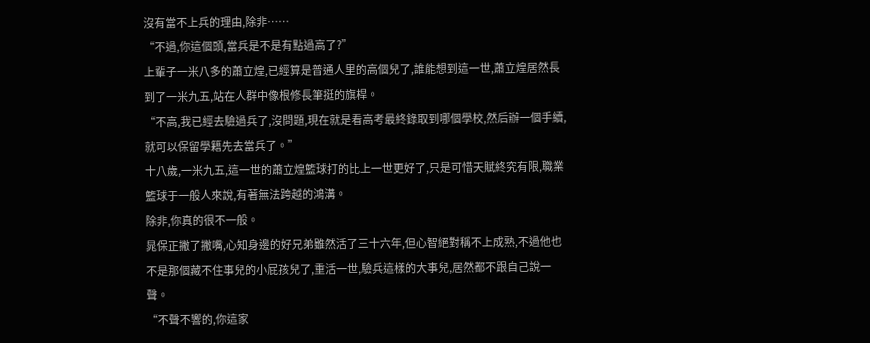沒有當不上兵的理由,除非……
“不過,你這個頭,當兵是不是有點過高了?”
上輩子一米八多的蕭立煌,已經算是普通人里的高個兒了,誰能想到這一世,蕭立煌居然長到了一米九五,站在人群中像根修長筆挺的旗桿。
“不高,我已經去驗過兵了,沒問題,現在就是看高考最終錄取到哪個學校,然后辦一個手續,就可以保留學籍先去當兵了。”
十八歲,一米九五,這一世的蕭立煌籃球打的比上一世更好了,只是可惜天賦終究有限,職業籃球于一般人來說,有著無法跨越的鴻溝。
除非,你真的很不一般。
晁保正撇了撇嘴,心知身邊的好兄弟雖然活了三十六年,但心智絕對稱不上成熟,不過他也不是那個藏不住事兒的小屁孩兒了,重活一世,驗兵這樣的大事兒,居然都不跟自己說一聲。
“不聲不響的,你這家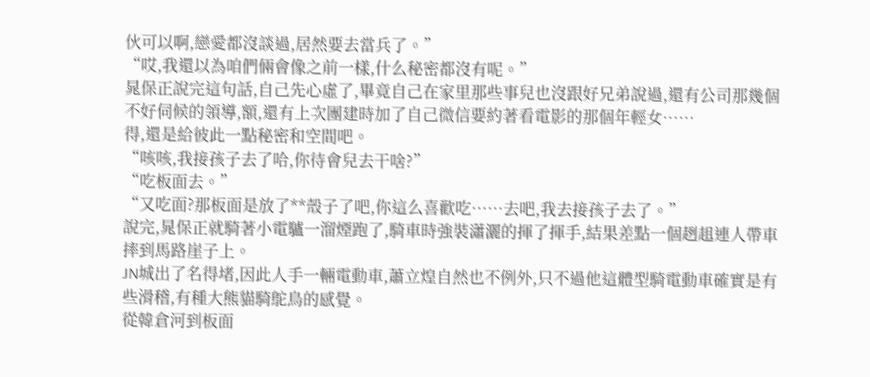伙可以啊,戀愛都沒談過,居然要去當兵了。”
“哎,我還以為咱們倆會像之前一樣,什么秘密都沒有呢。”
晁保正說完這句話,自己先心虛了,畢竟自己在家里那些事兒也沒跟好兄弟說過,還有公司那幾個不好伺候的領導,額,還有上次團建時加了自己微信要約著看電影的那個年輕女……
得,還是給彼此一點秘密和空間吧。
“咳咳,我接孩子去了哈,你待會兒去干啥?”
“吃板面去。”
“又吃面?那板面是放了**殼子了吧,你這么喜歡吃……去吧,我去接孩子去了。”
說完,晁保正就騎著小電驢一溜煙跑了,騎車時強裝瀟灑的揮了揮手,結果差點一個趔趄連人帶車摔到馬路崖子上。
JN城出了名得堵,因此人手一輛電動車,蕭立煌自然也不例外,只不過他這體型騎電動車確實是有些滑稽,有種大熊貓騎鴕鳥的感覺。
從韓倉河到板面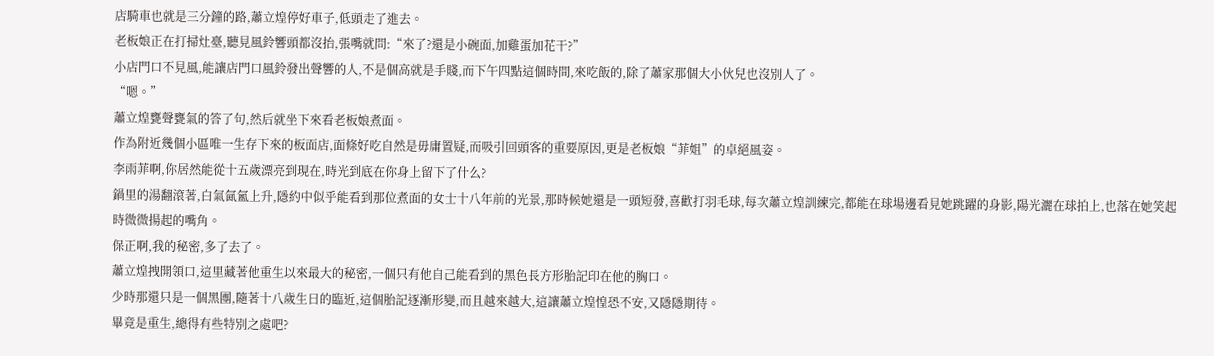店騎車也就是三分鐘的路,蕭立煌停好車子,低頭走了進去。
老板娘正在打掃灶臺,聽見風鈴響頭都沒抬,張嘴就問:“來了?還是小碗面,加雞蛋加花干?”
小店門口不見風,能讓店門口風鈴發出聲響的人,不是個高就是手賤,而下午四點這個時間,來吃飯的,除了蕭家那個大小伙兒也沒別人了。
“嗯。”
蕭立煌甕聲甕氣的答了句,然后就坐下來看老板娘煮面。
作為附近幾個小區唯一生存下來的板面店,面條好吃自然是毋庸置疑,而吸引回頭客的重要原因,更是老板娘“菲姐”的卓絕風姿。
李雨菲啊,你居然能從十五歲漂亮到現在,時光到底在你身上留下了什么?
鍋里的湯翻滾著,白氣氤氳上升,隱約中似乎能看到那位煮面的女士十八年前的光景,那時候她還是一頭短發,喜歡打羽毛球,每次蕭立煌訓練完,都能在球場邊看見她跳躍的身影,陽光灑在球拍上,也落在她笑起時微微揚起的嘴角。
保正啊,我的秘密,多了去了。
蕭立煌拽開領口,這里藏著他重生以來最大的秘密,一個只有他自己能看到的黑色長方形胎記印在他的胸口。
少時那還只是一個黑團,隨著十八歲生日的臨近,這個胎記逐漸形變,而且越來越大,這讓蕭立煌惶恐不安,又隱隱期待。
畢竟是重生,總得有些特別之處吧?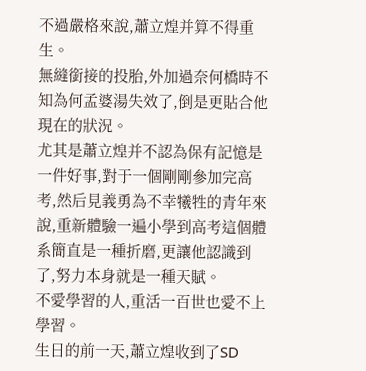不過嚴格來說,蕭立煌并算不得重生。
無縫銜接的投胎,外加過奈何橋時不知為何孟婆湯失效了,倒是更貼合他現在的狀況。
尤其是蕭立煌并不認為保有記憶是一件好事,對于一個剛剛參加完高考,然后見義勇為不幸犧牲的青年來說,重新體驗一遍小學到高考這個體系簡直是一種折磨,更讓他認識到了,努力本身就是一種天賦。
不愛學習的人,重活一百世也愛不上學習。
生日的前一天,蕭立煌收到了SD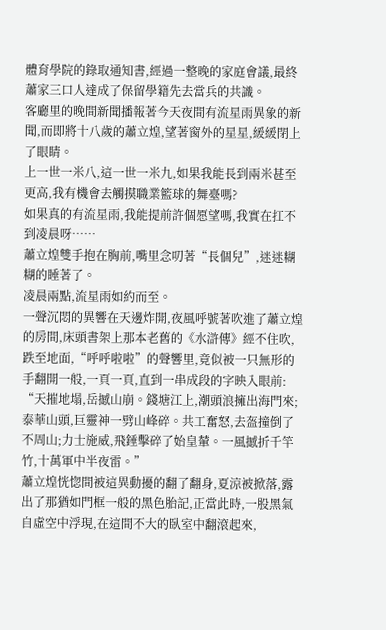體育學院的錄取通知書,經過一整晚的家庭會議,最終蕭家三口人達成了保留學籍先去當兵的共識。
客廳里的晚間新聞播報著今天夜間有流星雨異象的新聞,而即將十八歲的蕭立煌,望著窗外的星星,緩緩閉上了眼睛。
上一世一米八,這一世一米九,如果我能長到兩米甚至更高,我有機會去觸摸職業籃球的舞臺嗎?
如果真的有流星雨,我能提前許個愿望嗎,我實在扛不到凌晨呀……
蕭立煌雙手抱在胸前,嘴里念叨著“長個兒”,迷迷糊糊的睡著了。
凌晨兩點,流星雨如約而至。
一聲沉悶的異響在天邊炸開,夜風呼號著吹進了蕭立煌的房間,床頭書架上那本老舊的《水滸傳》經不住吹,跌至地面,“呼呼啦啦”的聲響里,竟似被一只無形的手翻開一般,一頁一頁,直到一串成段的字映入眼前:
“天摧地塌,岳撼山崩。錢塘江上,潮頭浪擁出海門來;泰華山頭,巨靈神一劈山峰碎。共工奮怒,去盔撞倒了不周山;力士施威,飛錘擊碎了始皇輦。一風撼折千竿竹,十萬軍中半夜雷。”
蕭立煌恍惚間被這異動擾的翻了翻身,夏涼被掀落,露出了那猶如門框一般的黑色胎記,正當此時,一股黑氣自虛空中浮現,在這間不大的臥室中翻滾起來,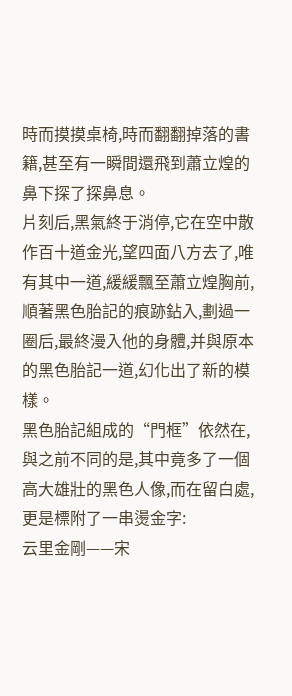時而摸摸桌椅,時而翻翻掉落的書籍,甚至有一瞬間還飛到蕭立煌的鼻下探了探鼻息。
片刻后,黑氣終于消停,它在空中散作百十道金光,望四面八方去了,唯有其中一道,緩緩飄至蕭立煌胸前,順著黑色胎記的痕跡鉆入,劃過一圈后,最終漫入他的身體,并與原本的黑色胎記一道,幻化出了新的模樣。
黑色胎記組成的“門框”依然在,與之前不同的是,其中竟多了一個高大雄壯的黑色人像,而在留白處,更是標附了一串燙金字:
云里金剛——宋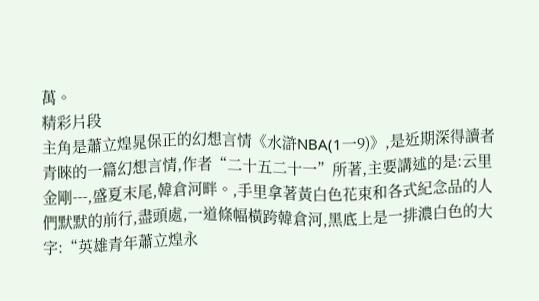萬。
精彩片段
主角是蕭立煌晁保正的幻想言情《水滸NBA(1一9)》,是近期深得讀者青睞的一篇幻想言情,作者“二十五二十一”所著,主要講述的是:云里金剛---,盛夏末尾,韓倉河畔。,手里拿著黃白色花束和各式紀念品的人們默默的前行,盡頭處,一道條幅橫跨韓倉河,黑底上是一排濃白色的大字:“英雄青年蕭立煌永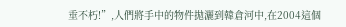垂不朽!”,人們將手中的物件拋灑到韓倉河中,在2004這個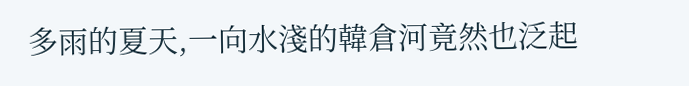多雨的夏天,一向水淺的韓倉河竟然也泛起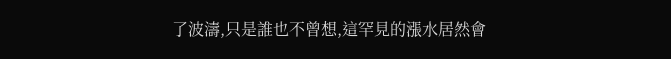了波濤,只是誰也不曾想,這罕見的漲水居然會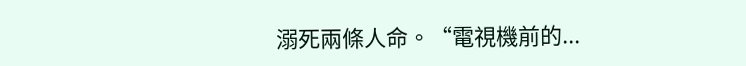溺死兩條人命。“電視機前的...